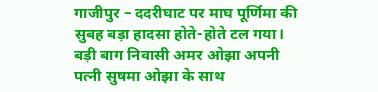गाजीपुर – ददरीघाट पर माघ पूर्णिमा की सुबह बड़ा हादसा होते-होते टल गया। बड़ी बाग निवासी अमर ओझा अपनी पत्नी सुषमा ओझा के साथ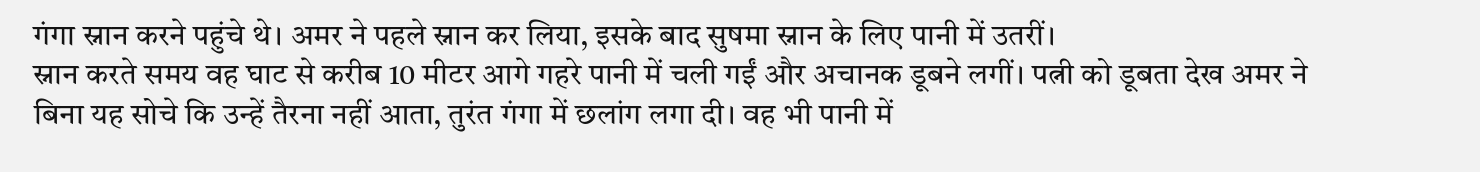गंगा स्नान करने पहुंचे थे। अमर ने पहले स्नान कर लिया, इसके बाद सुषमा स्नान के लिए पानी में उतरीं।
स्नान करते समय वह घाट से करीब 10 मीटर आगे गहरे पानी में चली गईं और अचानक डूबने लगीं। पत्नी को डूबता देख अमर ने बिना यह सोचे कि उन्हें तैरना नहीं आता, तुरंत गंगा में छलांग लगा दी। वह भी पानी में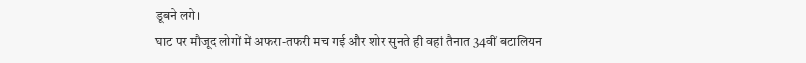डूबने लगे।
घाट पर मौजूद लोगों में अफरा-तफरी मच गई और शोर सुनते ही वहां तैनात 34वीं बटालियन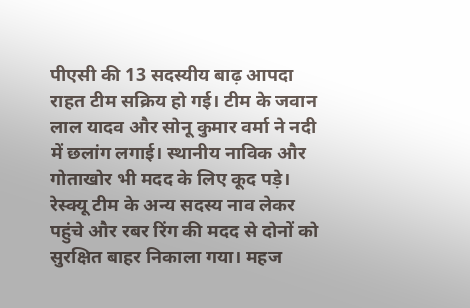पीएसी की 13 सदस्यीय बाढ़ आपदा राहत टीम सक्रिय हो गई। टीम के जवान लाल यादव और सोनू कुमार वर्मा ने नदी में छलांग लगाई। स्थानीय नाविक और गोताखोर भी मदद के लिए कूद पड़े।
रेस्क्यू टीम के अन्य सदस्य नाव लेकर पहुंचे और रबर रिंग की मदद से दोनों को सुरक्षित बाहर निकाला गया। महज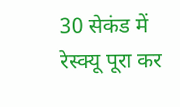30 सेकंड में रेस्क्यू पूरा कर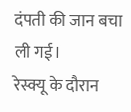दंपती की जान बचा ली गई।
रेस्क्यू के दौरान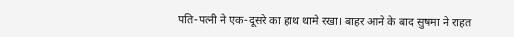पति-पत्नी ने एक-दूसरे का हाथ थामे रखा। बाहर आने के बाद सुषमा ने राहत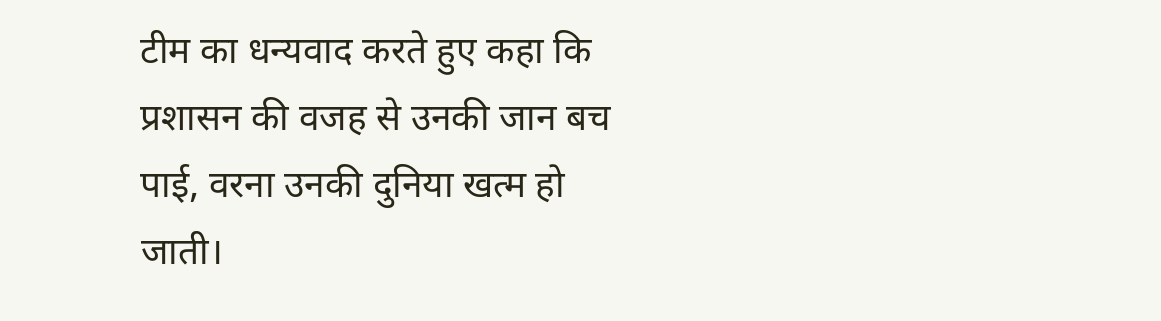टीम का धन्यवाद करते हुए कहा कि प्रशासन की वजह से उनकी जान बच पाई, वरना उनकी दुनिया खत्म हो जाती।